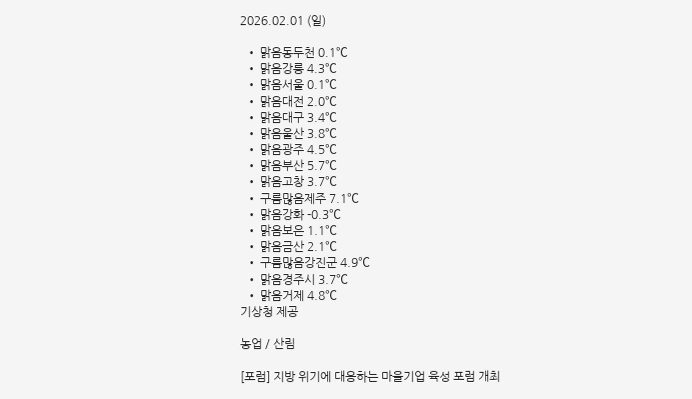2026.02.01 (일)

  • 맑음동두천 0.1℃
  • 맑음강릉 4.3℃
  • 맑음서울 0.1℃
  • 맑음대전 2.0℃
  • 맑음대구 3.4℃
  • 맑음울산 3.8℃
  • 맑음광주 4.5℃
  • 맑음부산 5.7℃
  • 맑음고창 3.7℃
  • 구름많음제주 7.1℃
  • 맑음강화 -0.3℃
  • 맑음보은 1.1℃
  • 맑음금산 2.1℃
  • 구름많음강진군 4.9℃
  • 맑음경주시 3.7℃
  • 맑음거제 4.8℃
기상청 제공

농업 / 산림

[포럼] 지방 위기에 대응하는 마을기업 육성 포럼 개최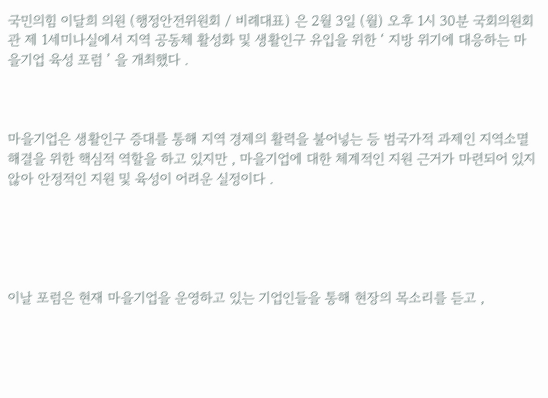국민의힘 이달희 의원 (행정안전위원회 / 비례대표) 은 2월 3일 (월) 오후 1시 30분 국회의원회관 제 1세미나실에서 지역 공동체 활성화 및 생활인구 유입을 위한 ‘ 지방 위기에 대응하는 마을기업 육성 포럼 ’ 을 개최했다 .



마을기업은 생활인구 증대를 통해 지역 경제의 활력을 불어넣는 등 범국가적 과제인 지역소멸 해결을 위한 핵심적 역할을 하고 있지만 , 마을기업에 대한 체계적인 지원 근거가 마련되어 있지 않아 안정적인 지원 및 육성이 어려운 실정이다 .





이날 포럼은 현재 마을기업을 운영하고 있는 기업인들을 통해 현장의 목소리를 듣고 ,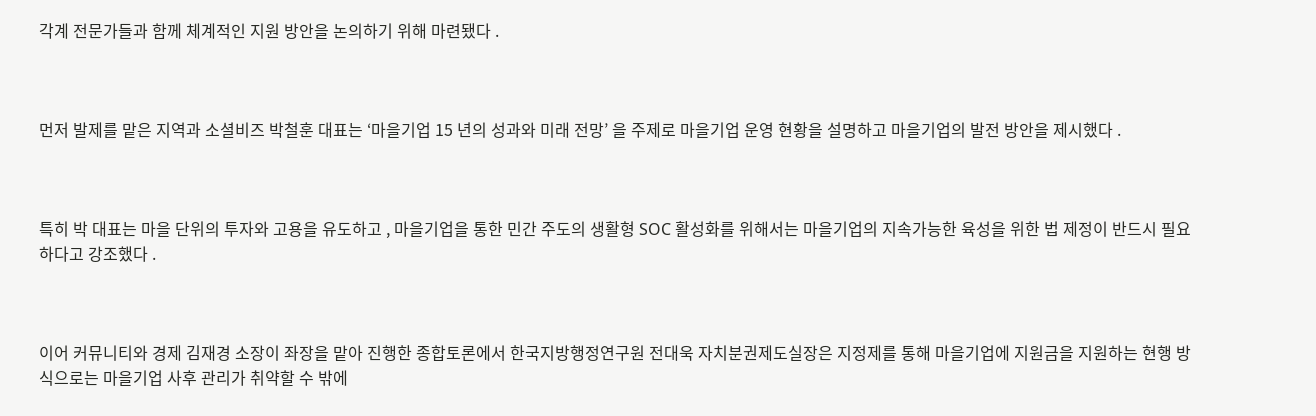각계 전문가들과 함께 체계적인 지원 방안을 논의하기 위해 마련됐다 .



먼저 발제를 맡은 지역과 소셜비즈 박철훈 대표는 ‘마을기업 15 년의 성과와 미래 전망’ 을 주제로 마을기업 운영 현황을 설명하고 마을기업의 발전 방안을 제시했다 .



특히 박 대표는 마을 단위의 투자와 고용을 유도하고 , 마을기업을 통한 민간 주도의 생활형 SOC 활성화를 위해서는 마을기업의 지속가능한 육성을 위한 법 제정이 반드시 필요하다고 강조했다 .



이어 커뮤니티와 경제 김재경 소장이 좌장을 맡아 진행한 종합토론에서 한국지방행정연구원 전대욱 자치분권제도실장은 지정제를 통해 마을기업에 지원금을 지원하는 현행 방식으로는 마을기업 사후 관리가 취약할 수 밖에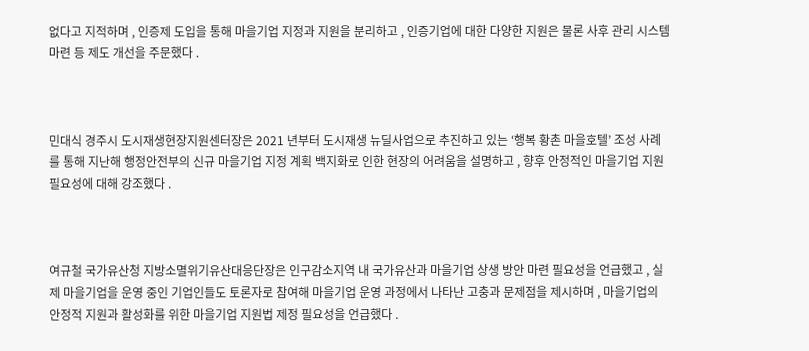없다고 지적하며 , 인증제 도입을 통해 마을기업 지정과 지원을 분리하고 , 인증기업에 대한 다양한 지원은 물론 사후 관리 시스템 마련 등 제도 개선을 주문했다 .



민대식 경주시 도시재생현장지원센터장은 2021 년부터 도시재생 뉴딜사업으로 추진하고 있는 ‘행복 황촌 마을호텔’ 조성 사례를 통해 지난해 행정안전부의 신규 마을기업 지정 계획 백지화로 인한 현장의 어려움을 설명하고 , 향후 안정적인 마을기업 지원 필요성에 대해 강조했다 .



여규철 국가유산청 지방소멸위기유산대응단장은 인구감소지역 내 국가유산과 마을기업 상생 방안 마련 필요성을 언급했고 , 실제 마을기업을 운영 중인 기업인들도 토론자로 참여해 마을기업 운영 과정에서 나타난 고충과 문제점을 제시하며 , 마을기업의 안정적 지원과 활성화를 위한 마을기업 지원법 제정 필요성을 언급했다 .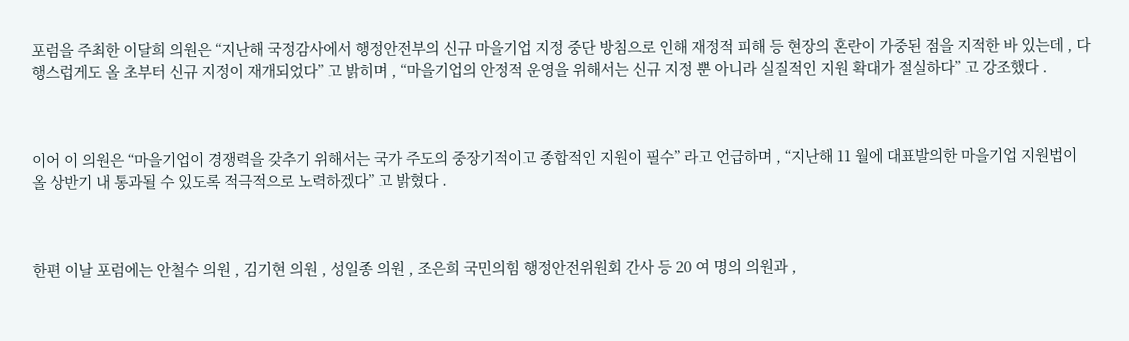포럼을 주최한 이달희 의원은 “지난해 국정감사에서 행정안전부의 신규 마을기업 지정 중단 방침으로 인해 재정적 피해 등 현장의 혼란이 가중된 점을 지적한 바 있는데 , 다행스럽게도 올 초부터 신규 지정이 재개되었다” 고 밝히며 , “마을기업의 안정적 운영을 위해서는 신규 지정 뿐 아니라 실질적인 지원 확대가 절실하다” 고 강조했다 .



이어 이 의원은 “마을기업이 경쟁력을 갖추기 위해서는 국가 주도의 중장기적이고 종합적인 지원이 필수” 라고 언급하며 , “지난해 11 월에 대표발의한 마을기업 지원법이 올 상반기 내 통과될 수 있도록 적극적으로 노력하겠다” 고 밝혔다 .



한편 이날 포럼에는 안철수 의원 , 김기현 의원 , 성일종 의원 , 조은희 국민의힘 행정안전위원회 간사 등 20 여 명의 의원과 ,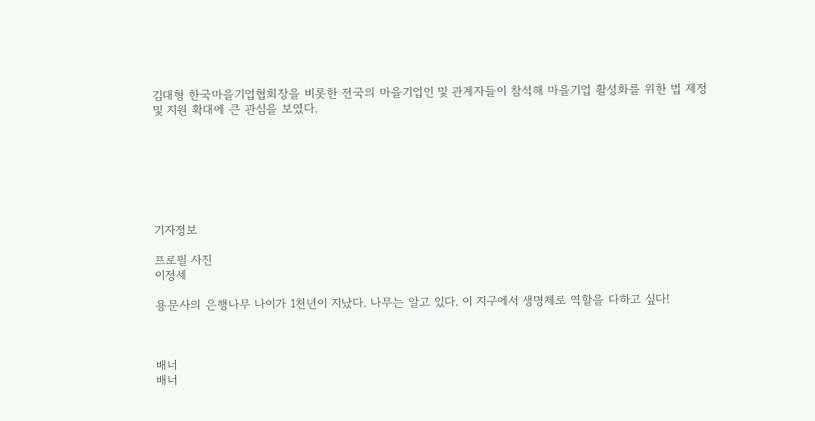김대형 한국마을기업협회장을 비롯한 전국의 마을기업인 및 관계자들이 참석해 마을기업 활성화를 위한 법 제정 및 지원 확대에 큰 관심을 보였다.







기자정보

프로필 사진
이정세

용문사의 은행나무 나이가 1천년이 지났다. 나무는 알고 있다. 이 지구에서 생명체로 역할을 다하고 싶다!



배너
배너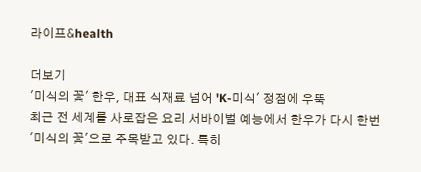라이프&health

더보기
'미식의 꽃' 한우, 대표 식재료 넘어 'K-미식' 정점에 우뚝
최근 전 세계를 사로잡은 요리 서바이벌 예능에서 한우가 다시 한번 '미식의 꽃'으로 주목받고 있다. 특히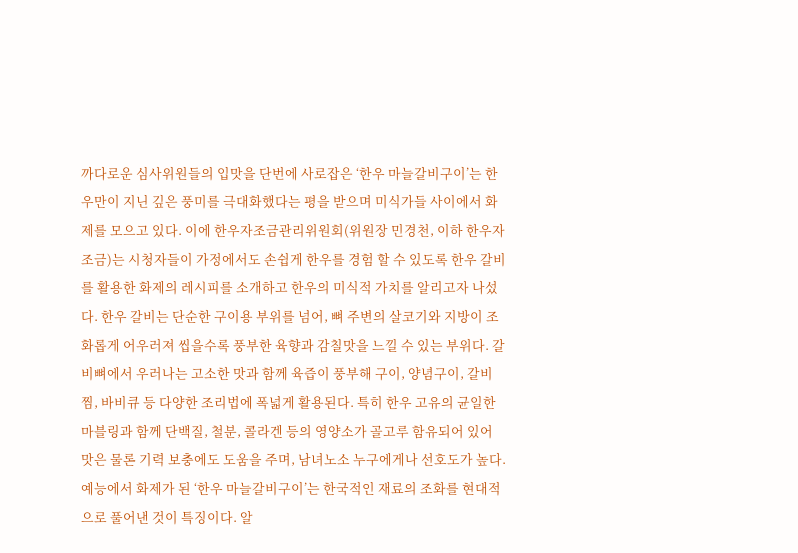까다로운 심사위원들의 입맛을 단번에 사로잡은 ‘한우 마늘갈비구이’는 한우만이 지닌 깊은 풍미를 극대화했다는 평을 받으며 미식가들 사이에서 화제를 모으고 있다. 이에 한우자조금관리위원회(위원장 민경천, 이하 한우자조금)는 시청자들이 가정에서도 손쉽게 한우를 경험 할 수 있도록 한우 갈비를 활용한 화제의 레시피를 소개하고 한우의 미식적 가치를 알리고자 나섰다. 한우 갈비는 단순한 구이용 부위를 넘어, 뼈 주변의 살코기와 지방이 조화롭게 어우러져 씹을수록 풍부한 육향과 감칠맛을 느낄 수 있는 부위다. 갈비뼈에서 우러나는 고소한 맛과 함께 육즙이 풍부해 구이, 양념구이, 갈비찜, 바비큐 등 다양한 조리법에 폭넓게 활용된다. 특히 한우 고유의 균일한 마블링과 함께 단백질, 철분, 콜라겐 등의 영양소가 골고루 함유되어 있어 맛은 물론 기력 보충에도 도움을 주며, 남녀노소 누구에게나 선호도가 높다. 예능에서 화제가 된 ‘한우 마늘갈비구이’는 한국적인 재료의 조화를 현대적으로 풀어낸 것이 특징이다. 알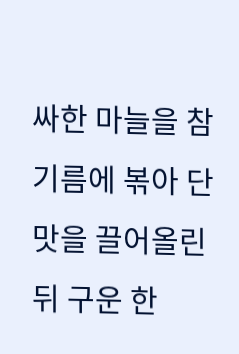싸한 마늘을 참기름에 볶아 단맛을 끌어올린 뒤 구운 한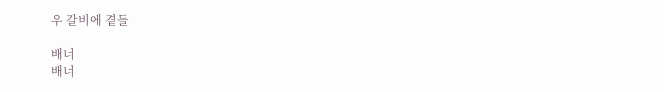우 갈비에 곁들

배너
배너